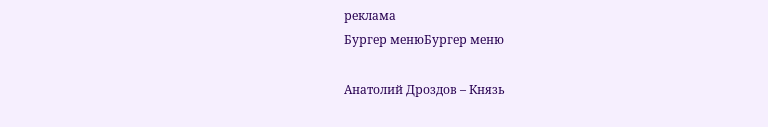реклама
Бургер менюБургер меню

Анатолий Дроздов – Князь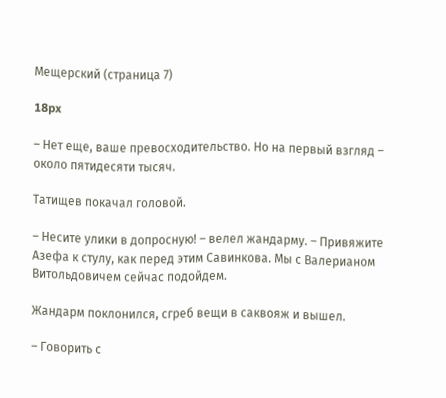Мещерский (страница 7)

18px

– Нет еще, ваше превосходительство. Но на первый взгляд – около пятидесяти тысяч.

Татищев покачал головой.

– Несите улики в допросную! – велел жандарму. – Привяжите Азефа к стулу, как перед этим Савинкова. Мы с Валерианом Витольдовичем сейчас подойдем.

Жандарм поклонился, сгреб вещи в саквояж и вышел.

– Говорить с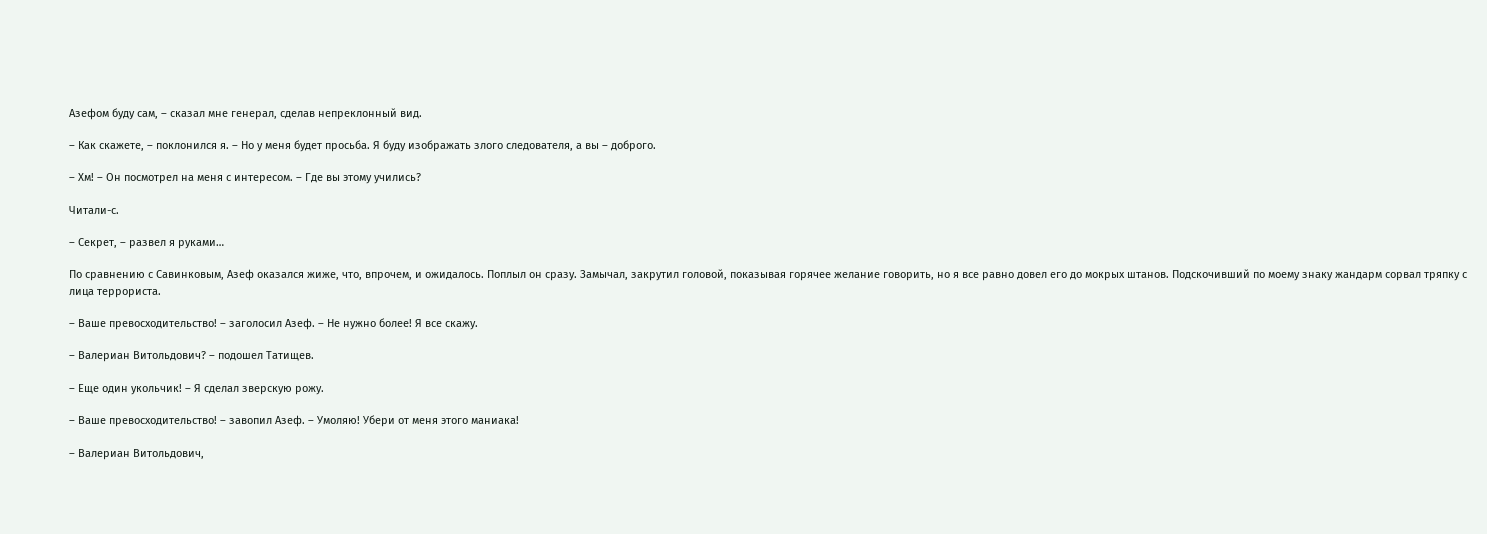Азефом буду сам, – сказал мне генерал, сделав непреклонный вид.

– Как скажете, – поклонился я. – Но у меня будет просьба. Я буду изображать злого следователя, а вы – доброго.

– Хм! – Он посмотрел на меня с интересом. – Где вы этому учились?

Читали-с.

– Секрет, – развел я руками…

По сравнению с Савинковым, Азеф оказался жиже, что, впрочем, и ожидалось. Поплыл он сразу. Замычал, закрутил головой, показывая горячее желание говорить, но я все равно довел его до мокрых штанов. Подскочивший по моему знаку жандарм сорвал тряпку с лица террориста.

– Ваше превосходительство! – заголосил Азеф. – Не нужно более! Я все скажу.

– Валериан Витольдович? – подошел Татищев.

– Еще один укольчик! – Я сделал зверскую рожу.

– Ваше превосходительство! – завопил Азеф. – Умоляю! Убери от меня этого маниака!

– Валериан Витольдович,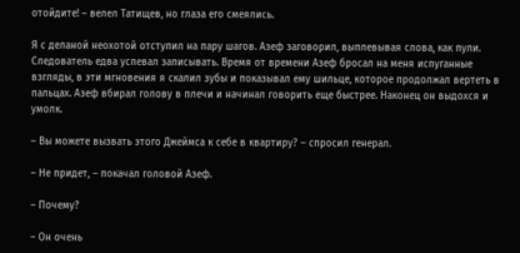отойдите! – велел Татищев, но глаза его смеялись.

Я с деланой неохотой отступил на пару шагов. Азеф заговорил, выплевывая слова, как пули. Следователь едва успевал записывать. Время от времени Азеф бросал на меня испуганные взгляды, в эти мгновения я скалил зубы и показывал ему шильце, которое продолжал вертеть в пальцах. Азеф вбирал голову в плечи и начинал говорить еще быстрее. Наконец он выдохся и умолк.

– Вы можете вызвать этого Джеймса к себе в квартиру? – спросил генерал.

– Не придет, – покачал головой Азеф.

– Почему?

– Он очень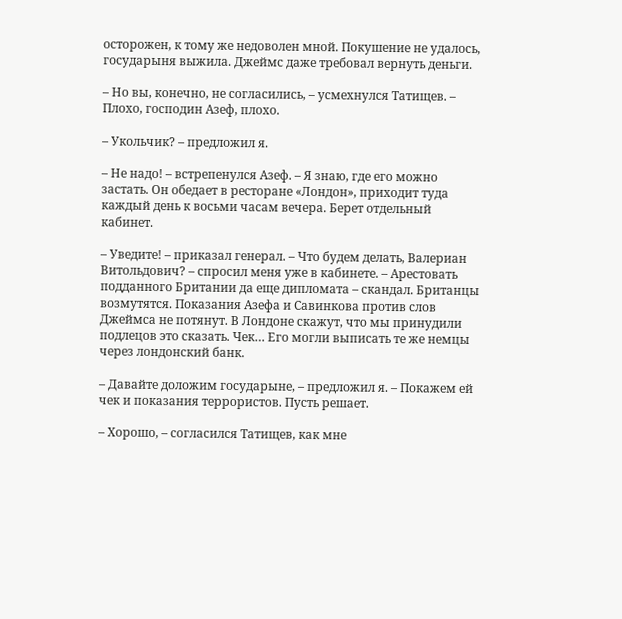осторожен, к тому же недоволен мной. Покушение не удалось, государыня выжила. Джеймс даже требовал вернуть деньги.

– Но вы, конечно, не согласились, – усмехнулся Татищев. – Плохо, господин Азеф, плохо.

– Укольчик? – предложил я.

– Не надо! – встрепенулся Азеф. – Я знаю, где его можно застать. Он обедает в ресторане «Лондон», приходит туда каждый день к восьми часам вечера. Берет отдельный кабинет.

– Уведите! – приказал генерал. – Что будем делать, Валериан Витольдович? – спросил меня уже в кабинете. – Арестовать подданного Британии да еще дипломата – скандал. Британцы возмутятся. Показания Азефа и Савинкова против слов Джеймса не потянут. В Лондоне скажут, что мы принудили подлецов это сказать. Чек… Его могли выписать те же немцы через лондонский банк.

– Давайте доложим государыне, – предложил я. – Покажем ей чек и показания террористов. Пусть решает.

– Хорошо, – согласился Татищев, как мне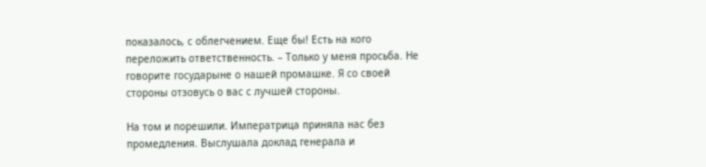показалось, с облегчением. Еще бы! Есть на кого переложить ответственность. – Только у меня просьба. Не говорите государыне о нашей промашке. Я со своей стороны отзовусь о вас с лучшей стороны.

На том и порешили. Императрица приняла нас без промедления. Выслушала доклад генерала и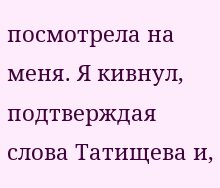посмотрела на меня. Я кивнул, подтверждая слова Татищева и,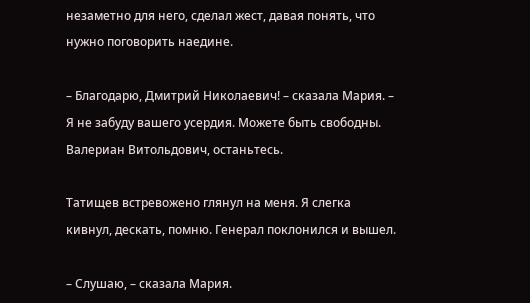незаметно для него, сделал жест, давая понять, что нужно поговорить наедине.

– Благодарю, Дмитрий Николаевич! – сказала Мария. – Я не забуду вашего усердия. Можете быть свободны. Валериан Витольдович, останьтесь.

Татищев встревожено глянул на меня. Я слегка кивнул, дескать, помню. Генерал поклонился и вышел.

– Слушаю, – сказала Мария.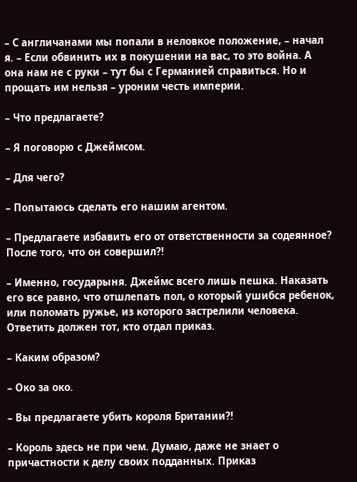– С англичанами мы попали в неловкое положение, – начал я. – Если обвинить их в покушении на вас, то это война. А она нам не с руки – тут бы с Германией справиться. Но и прощать им нельзя – уроним честь империи.

– Что предлагаете?

– Я поговорю с Джеймсом.

– Для чего?

– Попытаюсь сделать его нашим агентом.

– Предлагаете избавить его от ответственности за содеянное? После того, что он совершил?!

– Именно, государыня. Джеймс всего лишь пешка. Наказать его все равно, что отшлепать пол, о который ушибся ребенок, или поломать ружье, из которого застрелили человека. Ответить должен тот, кто отдал приказ.

– Каким образом?

– Око за око.

– Вы предлагаете убить короля Британии?!

– Король здесь не при чем. Думаю, даже не знает о причастности к делу своих подданных. Приказ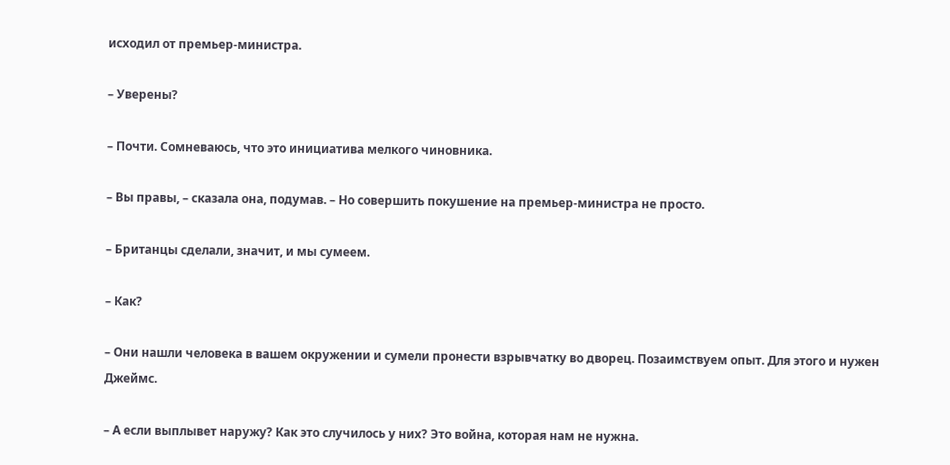исходил от премьер-министра.

– Уверены?

– Почти. Сомневаюсь, что это инициатива мелкого чиновника.

– Вы правы, – сказала она, подумав. – Но совершить покушение на премьер-министра не просто.

– Британцы сделали, значит, и мы сумеем.

– Как?

– Они нашли человека в вашем окружении и сумели пронести взрывчатку во дворец. Позаимствуем опыт. Для этого и нужен Джеймс.

– А если выплывет наружу? Как это случилось у них? Это война, которая нам не нужна.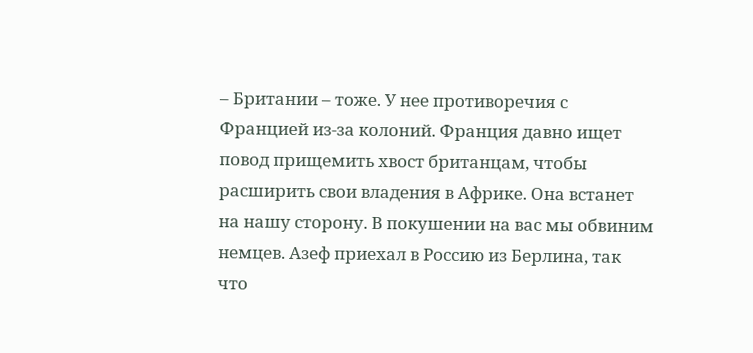– Британии – тоже. У нее противоречия с Францией из-за колоний. Франция давно ищет повод прищемить хвост британцам, чтобы расширить свои владения в Африке. Она встанет на нашу сторону. В покушении на вас мы обвиним немцев. Азеф приехал в Россию из Берлина, так что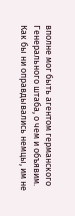вполне мог быть агентом германского Генерального штаба, о чем и объявим. Как бы ни оправдывались немцы, им не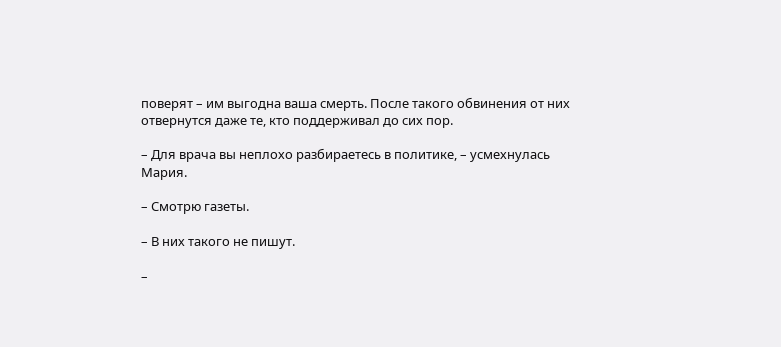поверят – им выгодна ваша смерть. После такого обвинения от них отвернутся даже те, кто поддерживал до сих пор.

– Для врача вы неплохо разбираетесь в политике, – усмехнулась Мария.

– Смотрю газеты.

– В них такого не пишут.

–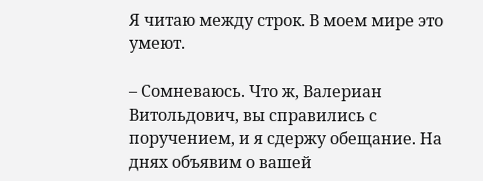Я читаю между строк. В моем мире это умеют.

– Сомневаюсь. Что ж, Валериан Витольдович, вы справились с поручением, и я сдержу обещание. На днях объявим о вашей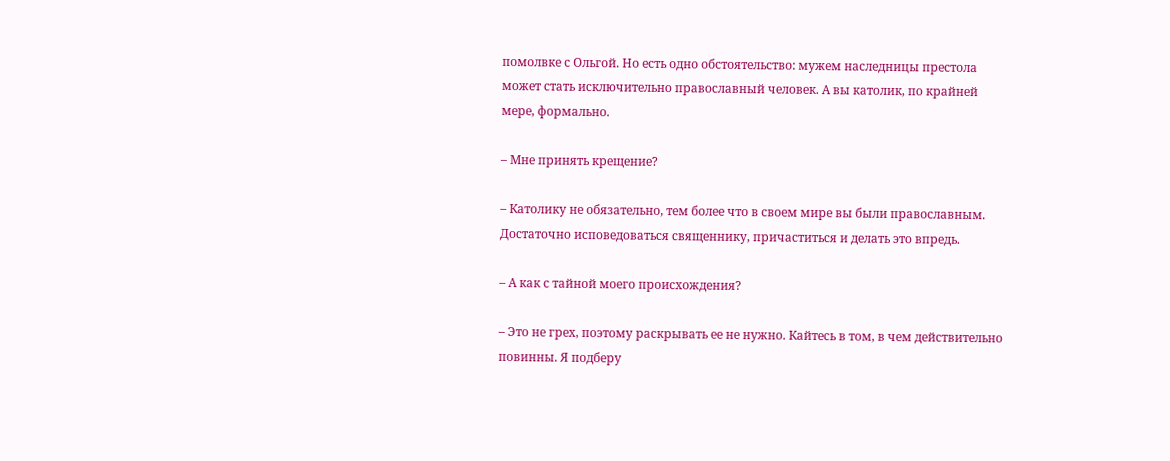помолвке с Ольгой. Но есть одно обстоятельство: мужем наследницы престола может стать исключительно православный человек. А вы католик, по крайней мере, формально.

– Мне принять крещение?

– Католику не обязательно, тем более что в своем мире вы были православным. Достаточно исповедоваться священнику, причаститься и делать это впредь.

– А как с тайной моего происхождения?

– Это не грех, поэтому раскрывать ее не нужно. Кайтесь в том, в чем действительно повинны. Я подберу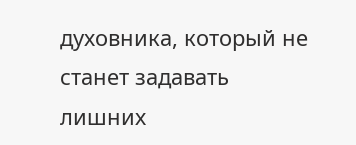духовника, который не станет задавать лишних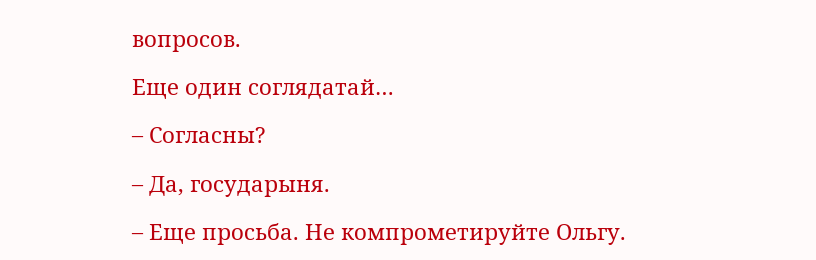вопросов.

Еще один соглядатай…

– Согласны?

– Да, государыня.

– Еще просьба. Не компрометируйте Ольгу.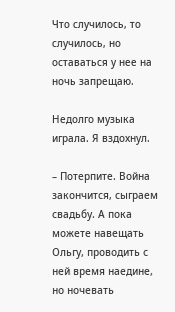Что случилось, то случилось, но оставаться у нее на ночь запрещаю.

Недолго музыка играла. Я вздохнул.

– Потерпите. Война закончится, сыграем свадьбу. А пока можете навещать Ольгу, проводить с ней время наедине, но ночевать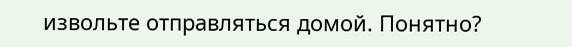извольте отправляться домой. Понятно?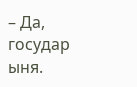– Да, государ ыня.